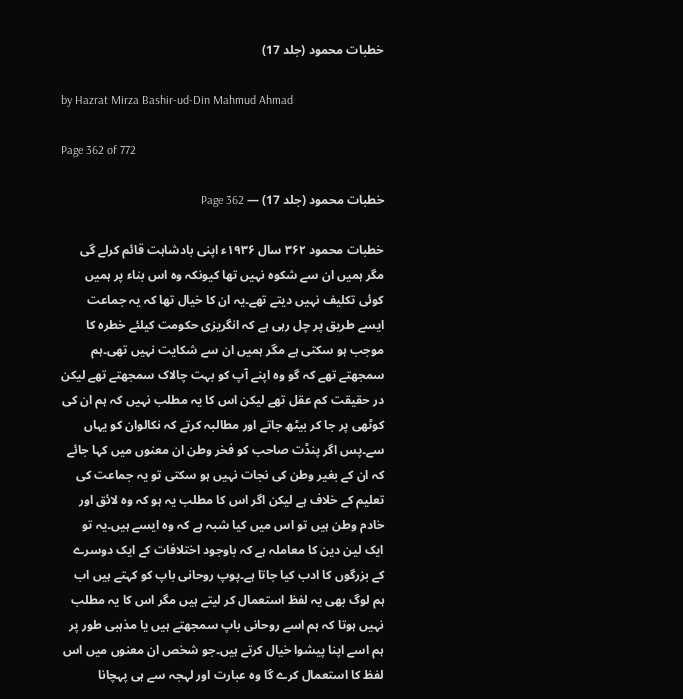خطبات محمود (جلد 17)

by Hazrat Mirza Bashir-ud-Din Mahmud Ahmad

Page 362 of 772

خطبات محمود (جلد 17) — Page 362

خطبات محمود ۳۶۲ سال ۱۹۳۶ء اپنی بادشاہت قائم کرلے گی مگر ہمیں ان سے شکوہ نہیں تھا کیونکہ وہ اس بناء پر ہمیں کوئی تکلیف نہیں دیتے تھے۔یہ ان کا خیال تھا کہ یہ جماعت ایسے طریق پر چل رہی ہے کہ انگریزی حکومت کیلئے خطرہ کا موجب ہو سکتی ہے مگر ہمیں ان سے شکایت نہیں تھی۔ہم سمجھتے تھے کہ گو وہ اپنے آپ کو بہت چالاک سمجھتے تھے لیکن در حقیقت کم عقل تھے لیکن اس کا یہ مطلب نہیں کہ ہم ان کی کوٹھی پر جا کر بیٹھ جاتے اور مطالبہ کرتے کہ نکالوان کو یہاں سے۔پس اگر پنڈت صاحب کو فخر وطن ان معنوں میں کہا جائے کہ ان کے بغیر وطن کی نجات نہیں ہو سکتی تو یہ جماعت کی تعلیم کے خلاف ہے لیکن اگر اس کا مطلب یہ ہو کہ وہ لائق اور خادم وطن ہیں تو اس میں کیا شبہ ہے کہ وہ ایسے ہیں۔یہ تو ایک لین دین کا معاملہ ہے کہ باوجود اختلافات کے ایک دوسرے کے بزرگوں کا ادب کیا جاتا ہے۔پوپ روحانی باپ کو کہتے ہیں اب ہم لوگ بھی یہ لفظ استعمال کر لیتے ہیں مگر اس کا یہ مطلب نہیں ہوتا کہ ہم اسے روحانی باپ سمجھتے ہیں یا مذہبی طور پر ہم اسے اپنا پیشوا خیال کرتے ہیں۔جو شخص ان معنوں میں اس لفظ کا استعمال کرے گا وہ عبارت اور لہجہ سے ہی پہچانا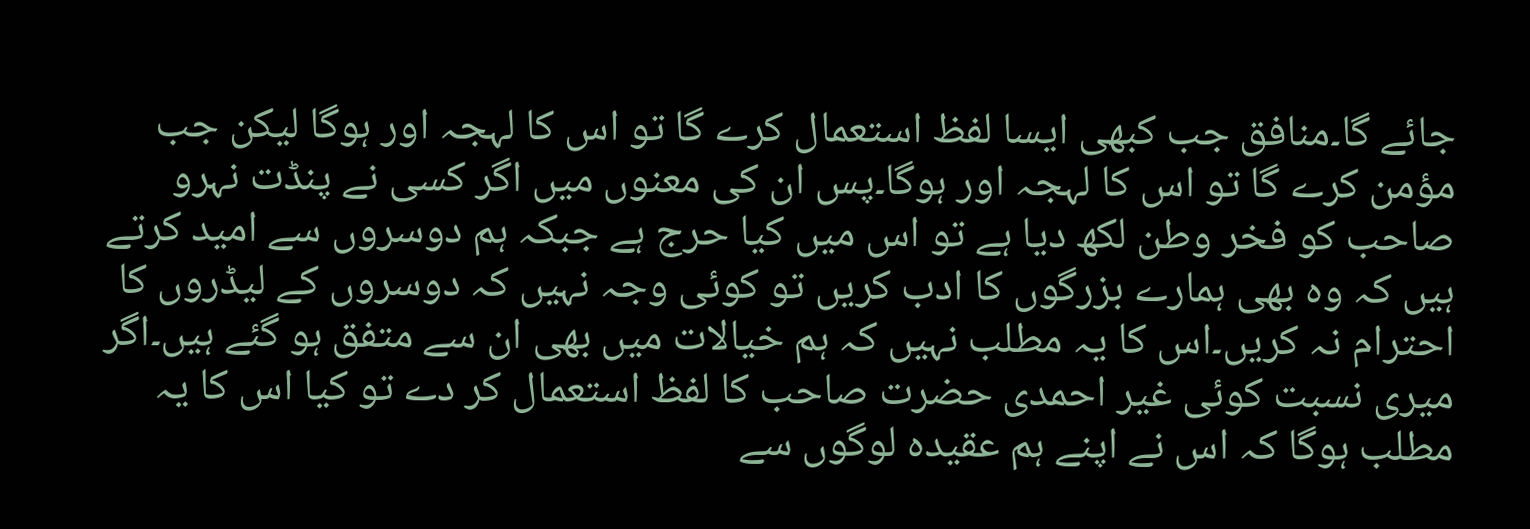جائے گا۔منافق جب کبھی ایسا لفظ استعمال کرے گا تو اس کا لہجہ اور ہوگا لیکن جب مؤمن کرے گا تو اس کا لہجہ اور ہوگا۔پس ان کی معنوں میں اگر کسی نے پنڈت نہرو صاحب کو فخر وطن لکھ دیا ہے تو اس میں کیا حرج ہے جبکہ ہم دوسروں سے امید کرتے ہیں کہ وہ بھی ہمارے بزرگوں کا ادب کریں تو کوئی وجہ نہیں کہ دوسروں کے لیڈروں کا احترام نہ کریں۔اس کا یہ مطلب نہیں کہ ہم خیالات میں بھی ان سے متفق ہو گئے ہیں۔اگر میری نسبت کوئی غیر احمدی حضرت صاحب کا لفظ استعمال کر دے تو کیا اس کا یہ مطلب ہوگا کہ اس نے اپنے ہم عقیدہ لوگوں سے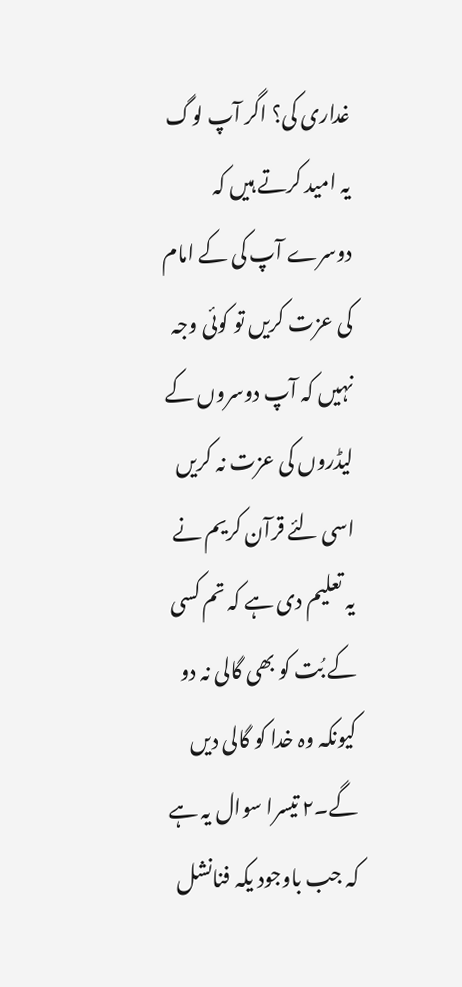غداری کی؟ اگر آپ لوگ یہ امید کرتے ہیں کہ دوسرے آپ کی کے امام کی عزت کریں تو کوئی وجہ نہیں کہ آپ دوسروں کے لیڈروں کی عزت نہ کریں اسی لئے قرآن کریم نے یہ تعلیم دی ہے کہ تم کسی کے بُت کو بھی گالی نہ دو کیونکہ وہ خدا کو گالی دیں گے۔۲ تیسرا سوال یہ ہے کہ جب باوجود یکہ فنانشل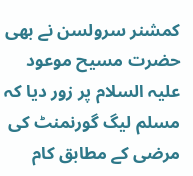کمشنر سرولسن نے بھی حضرت مسیح موعود علیہ السلام پر زور دیا کہ مسلم لیگ گورنمنٹ کی مرضی کے مطابق کام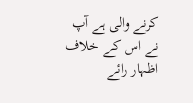کرنے والی ہے آپ نے اس کے خلاف اظہار رائے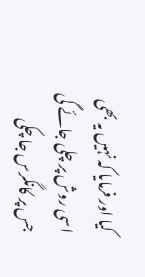کیا اور فرمایا کہ نہیں یہ بھی اسی روش پر چلی جائے گی جس پر کانگرس جا چکی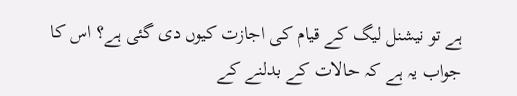ہے تو نیشنل لیگ کے قیام کی اجازت کیوں دی گئی ہے؟ اس کا جواب یہ ہے کہ حالات کے بدلنے کے